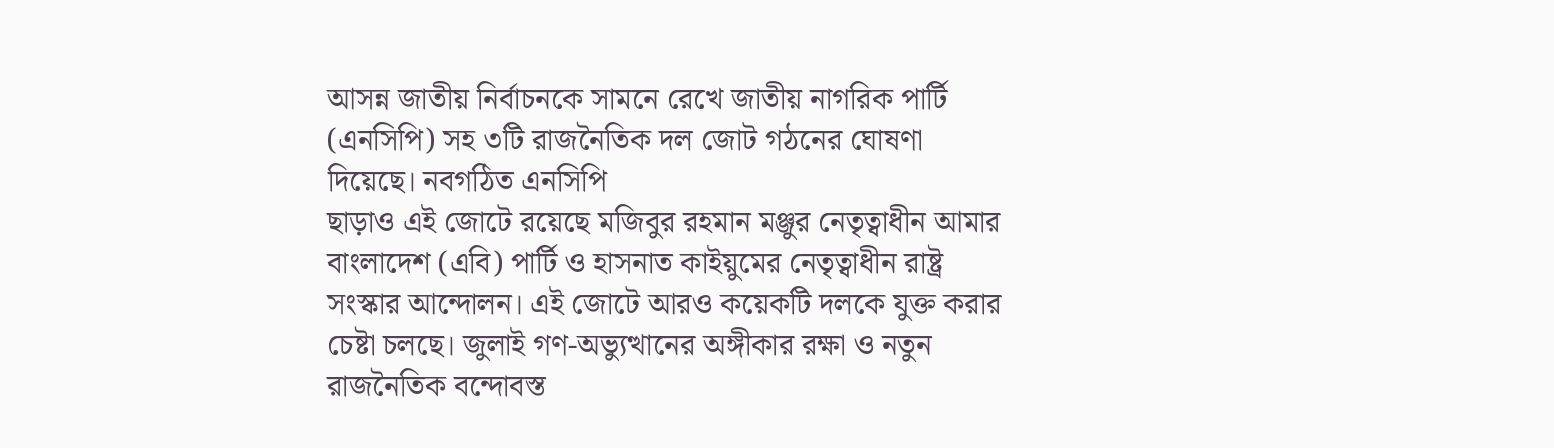আসন্ন জাতীয় নির্বাচনকে সামনে রেখে জাতীয় নাগরিক পার্টি (এনসিপি) সহ ৩টি রাজনৈতিক দল জোট গঠনের ঘোষণা দিয়েছে। নবগঠিত এনসিপি
ছাড়াও এই জোটে রয়েছে মজিবুর রহমান মঞ্জুর নেতৃত্বাধীন আমার বাংলাদেশ (এবি) পার্টি ও হাসনাত কাইয়ুমের নেতৃত্বাধীন রাষ্ট্র সংস্কার আন্দোলন। এই জোটে আরও কয়েকটি দলকে যুক্ত করার চেষ্টা চলছে। জুলাই গণ-অভ্যুত্থানের অঙ্গীকার রক্ষা ও নতুন রাজনৈতিক বন্দোবস্ত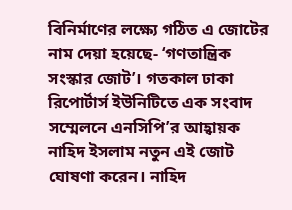বিনির্মাণের লক্ষ্যে গঠিত এ জোটের নাম দেয়া হয়েছে- ‘গণতান্ত্রিক সংস্কার জোট’। গতকাল ঢাকা রিপোর্টার্স ইউনিটিতে এক সংবাদ সম্মেলনে এনসিপি’র আহ্বায়ক নাহিদ ইসলাম নতুন এই জোট ঘোষণা করেন। নাহিদ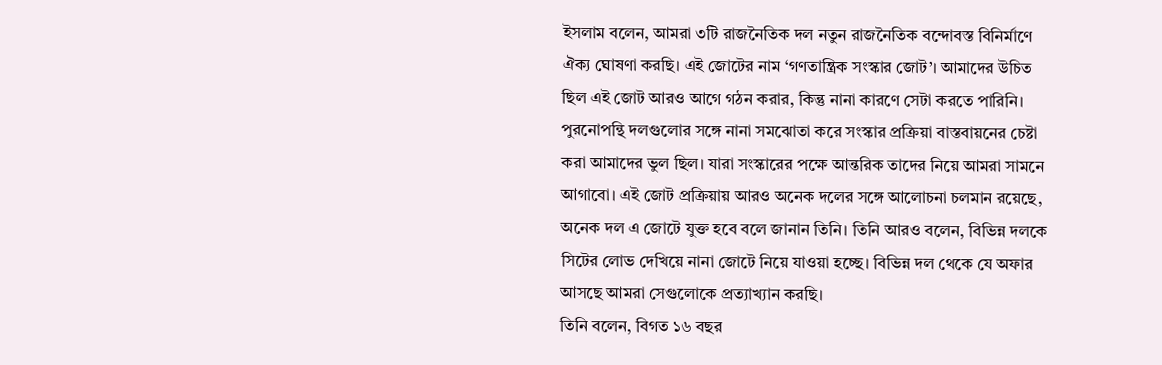ইসলাম বলেন, আমরা ৩টি রাজনৈতিক দল নতুন রাজনৈতিক বন্দোবস্ত বিনির্মাণে ঐক্য ঘোষণা করছি। এই জোটের নাম ‘গণতান্ত্রিক সংস্কার জোট’। আমাদের উচিত ছিল এই জোট আরও আগে গঠন করার, কিন্তু নানা কারণে সেটা করতে পারিনি। পুরনোপন্থি দলগুলোর সঙ্গে নানা সমঝোতা করে সংস্কার প্রক্রিয়া বাস্তবায়নের চেষ্টা করা আমাদের ভুল ছিল। যারা সংস্কারের পক্ষে আন্তরিক তাদের নিয়ে আমরা সামনে আগাবো। এই জোট প্রক্রিয়ায় আরও অনেক দলের সঙ্গে আলোচনা চলমান রয়েছে, অনেক দল এ জোটে যুক্ত হবে বলে জানান তিনি। তিনি আরও বলেন, বিভিন্ন দলকে সিটের লোভ দেখিয়ে নানা জোটে নিয়ে যাওয়া হচ্ছে। বিভিন্ন দল থেকে যে অফার আসছে আমরা সেগুলোকে প্রত্যাখ্যান করছি।
তিনি বলেন, বিগত ১৬ বছর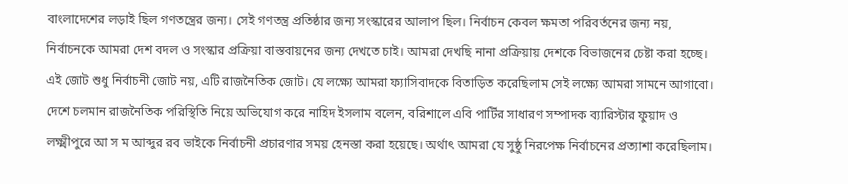বাংলাদেশের লড়াই ছিল গণতন্ত্রের জন্য। সেই গণতন্ত্র প্রতিষ্ঠার জন্য সংস্কারের আলাপ ছিল। নির্বাচন কেবল ক্ষমতা পরিবর্তনের জন্য নয়, নির্বাচনকে আমরা দেশ বদল ও সংস্কার প্রক্রিয়া বাস্তবায়নের জন্য দেখতে চাই। আমরা দেখছি নানা প্রক্রিয়ায় দেশকে বিভাজনের চেষ্টা করা হচ্ছে। এই জোট শুধু নির্বাচনী জোট নয়, এটি রাজনৈতিক জোট। যে লক্ষ্যে আমরা ফ্যাসিবাদকে বিতাড়িত করেছিলাম সেই লক্ষ্যে আমরা সামনে আগাবো।
দেশে চলমান রাজনৈতিক পরিস্থিতি নিয়ে অভিযোগ করে নাহিদ ইসলাম বলেন, বরিশালে এবি পার্টির সাধারণ সম্পাদক ব্যারিস্টার ফুয়াদ ও লক্ষ্মীপুরে আ স ম আব্দুর রব ভাইকে নির্বাচনী প্রচারণার সময় হেনস্তা করা হয়েছে। অর্থাৎ আমরা যে সুষ্ঠু নিরপেক্ষ নির্বাচনের প্রত্যাশা করেছিলাম।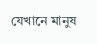যেখানে মানুষ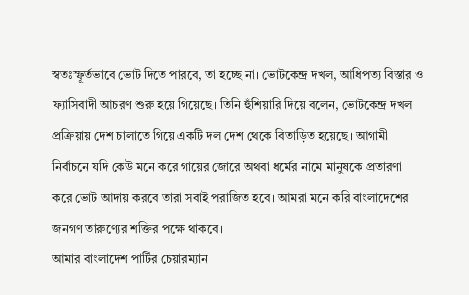স্বতঃস্ফূর্তভাবে ভোট দিতে পারবে, তা হচ্ছে না। ভোটকেন্দ্র দখল, আধিপত্য বিস্তার ও ফ্যাসিবাদী আচরণ শুরু হয়ে গিয়েছে। তিনি হুঁশিয়ারি দিয়ে বলেন, ভোটকেন্দ্র দখল প্রক্রিয়ায় দেশ চালাতে গিয়ে একটি দল দেশ থেকে বিতাড়িত হয়েছে। আগামী নির্বাচনে যদি কেউ মনে করে গায়ের জোরে অথবা ধর্মের নামে মানুষকে প্রতারণা করে ভোট আদায় করবে তারা সবাই পরাজিত হবে। আমরা মনে করি বাংলাদেশের জনগণ তারুণ্যের শক্তির পক্ষে থাকবে।
আমার বাংলাদেশ পার্টির চেয়ারম্যান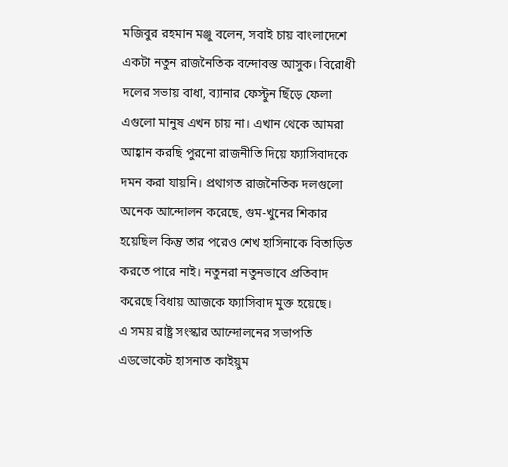মজিবুর রহমান মঞ্জু বলেন, সবাই চায় বাংলাদেশে একটা নতুন রাজনৈতিক বন্দোবস্ত আসুক। বিরোধী দলের সভায় বাধা, ব্যানার ফেস্টুন ছিঁড়ে ফেলা এগুলো মানুষ এখন চায় না। এখান থেকে আমরা আহ্বান করছি পুরনো রাজনীতি দিয়ে ফ্যাসিবাদকে দমন করা যায়নি। প্রথাগত রাজনৈতিক দলগুলো অনেক আন্দোলন করেছে, গুম-খুনের শিকার হয়েছিল কিন্তু তার পরেও শেখ হাসিনাকে বিতাড়িত করতে পারে নাই। নতুনরা নতুনভাবে প্রতিবাদ করেছে বিধায় আজকে ফ্যাসিবাদ মুক্ত হয়েছে।
এ সময় রাষ্ট্র সংস্কার আন্দোলনের সভাপতি এডভোকেট হাসনাত কাইয়ুম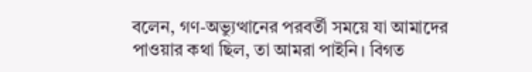বলেন, গণ-অভ্যুত্থানের পরবর্তী সময়ে যা আমাদের পাওয়ার কথা ছিল, তা আমরা পাইনি। বিগত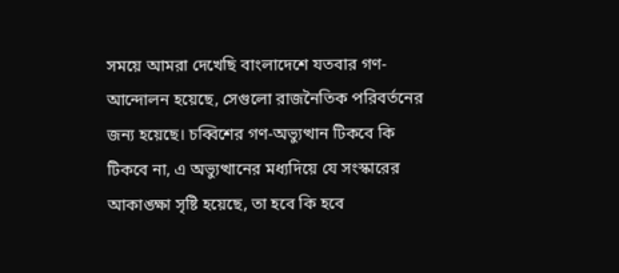সময়ে আমরা দেখেছি বাংলাদেশে যতবার গণ-আন্দোলন হয়েছে, সেগুলো রাজনৈতিক পরিবর্তনের জন্য হয়েছে। চব্বিশের গণ-অভ্যুত্থান টিকবে কি টিকবে না, এ অভ্যুত্থানের মধ্যদিয়ে যে সংস্কারের আকাঙ্ক্ষা সৃষ্টি হয়েছে, তা হবে কি হবে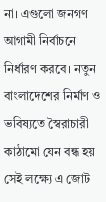না। এগুলো জনগণ আগামী নির্বাচনে নির্ধারণ করবে। নতুন বাংলাদেশের নির্মাণ ও ভবিষ্যতে স্বৈরাচারী কাঠামো যেন বন্ধ হয় সেই লক্ষ্যে এ জোট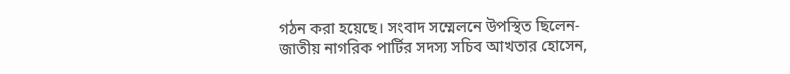গঠন করা হয়েছে। সংবাদ সম্মেলনে উপস্থিত ছিলেন- জাতীয় নাগরিক পার্টির সদস্য সচিব আখতার হোসেন,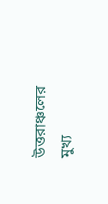উত্তরাঞ্চলের মুখ্য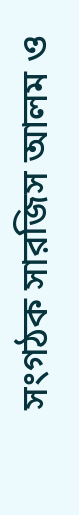সংগঠক সারজিস আলম ও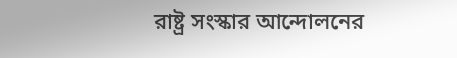রাষ্ট্র সংস্কার আন্দোলনের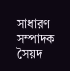সাধারণ সম্পাদক সৈয়দ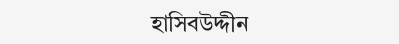হাসিবউদ্দীন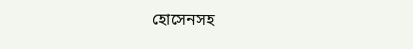হোসেনসহ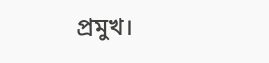প্রমুখ।